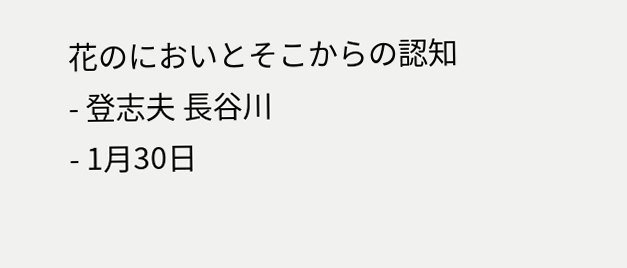花のにおいとそこからの認知
- 登志夫 長谷川
- 1月30日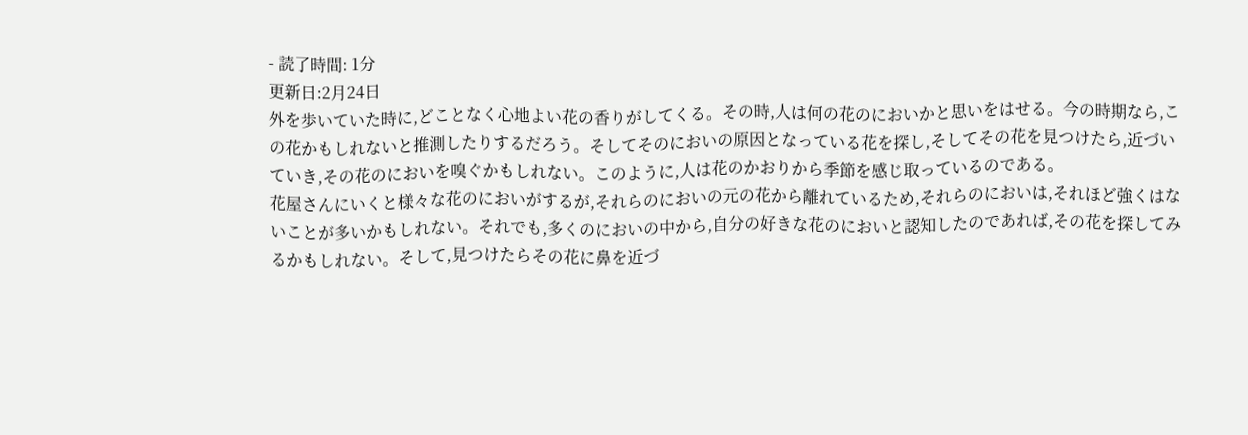- 読了時間: 1分
更新日:2月24日
外を歩いていた時に,どことなく心地よい花の香りがしてくる。その時,人は何の花のにおいかと思いをはせる。今の時期なら,この花かもしれないと推測したりするだろう。そしてそのにおいの原因となっている花を探し,そしてその花を見つけたら,近づいていき,その花のにおいを嗅ぐかもしれない。このように,人は花のかおりから季節を感じ取っているのである。
花屋さんにいくと様々な花のにおいがするが,それらのにおいの元の花から離れているため,それらのにおいは,それほど強くはないことが多いかもしれない。それでも,多くのにおいの中から,自分の好きな花のにおいと認知したのであれば,その花を探してみるかもしれない。そして,見つけたらその花に鼻を近づ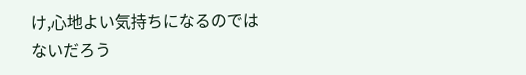け,心地よい気持ちになるのではないだろう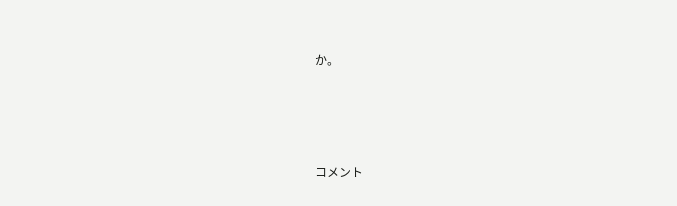か。




コメント